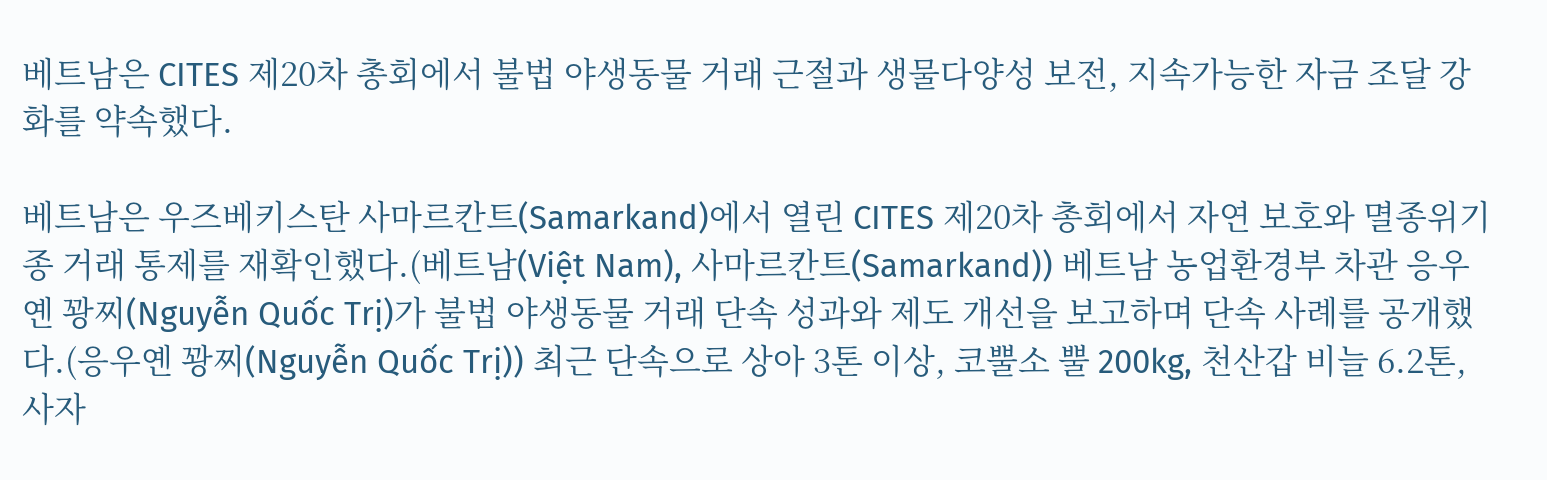베트남은 CITES 제20차 총회에서 불법 야생동물 거래 근절과 생물다양성 보전, 지속가능한 자금 조달 강화를 약속했다.

베트남은 우즈베키스탄 사마르칸트(Samarkand)에서 열린 CITES 제20차 총회에서 자연 보호와 멸종위기종 거래 통제를 재확인했다.(베트남(Việt Nam), 사마르칸트(Samarkand)) 베트남 농업환경부 차관 응우옌 꽝찌(Nguyễn Quốc Trị)가 불법 야생동물 거래 단속 성과와 제도 개선을 보고하며 단속 사례를 공개했다.(응우옌 꽝찌(Nguyễn Quốc Trị)) 최근 단속으로 상아 3톤 이상, 코뿔소 뿔 200kg, 천산갑 비늘 6.2톤, 사자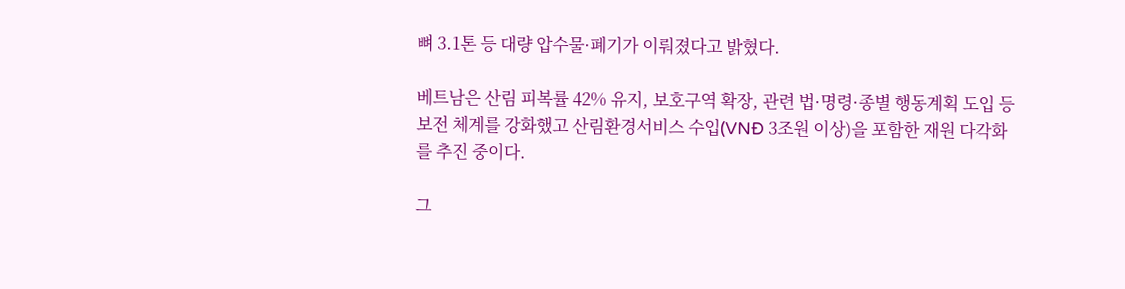뼈 3.1톤 등 대량 압수물·폐기가 이뤄졌다고 밝혔다.

베트남은 산림 피복률 42% 유지, 보호구역 확장, 관련 법·명령·종별 행동계획 도입 등 보전 체계를 강화했고 산림환경서비스 수입(VNĐ 3조원 이상)을 포함한 재원 다각화를 추진 중이다.

그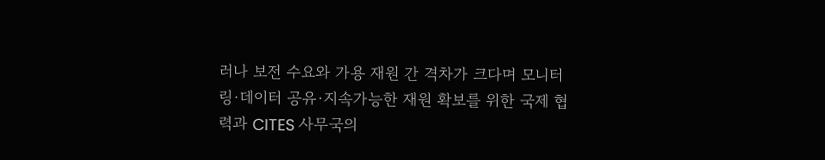러나 보전 수요와 가용 재원 간 격차가 크다며 모니터링·데이터 공유·지속가능한 재원 확보를 위한 국제 협력과 CITES 사무국의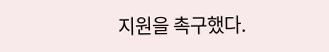지원을 촉구했다.